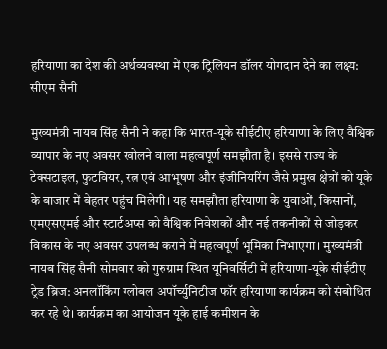हरियाणा का देश की अर्थव्यवस्था में एक ट्रिलियन डॉलर योगदान देने का लक्ष्य: सीएम सैनी

मुख्यमंत्री नायब सिंह सैनी ने कहा कि भारत-यूके सीईटीए हरियाणा के लिए वैश्विक व्यापार के नए अवसर खोलने वाला महत्वपूर्ण समझौता है। इससे राज्य के टेक्सटाइल, फुटवियर, रत्न एवं आभूषण और इंजीनियरिंग जैसे प्रमुख क्षेत्रों को यूके के बाजार में बेहतर पहुंच मिलेगी। यह समझौता हरियाणा के युवाओं, किसानों, एमएसएमई और स्टार्टअप्स को वैश्विक निवेशकों और नई तकनीकों से जोड़कर विकास के नए अवसर उपलब्ध कराने में महत्वपूर्ण भूमिका निभाएगा। मुख्यमंत्री नायब सिंह सैनी सोमवार को गुरुग्राम स्थित यूनिवर्सिटी में हरियाणा-यूके सीईटीए ट्रेड ब्रिज: अनलॉकिंग ग्लोबल अपॉर्च्युनिटीज फॉर हरियाणा कार्यक्रम को संबोधित कर रहे थे। कार्यक्रम का आयोजन यूके हाई कमीशन के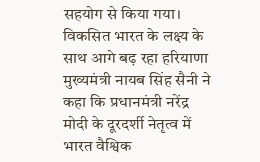सहयोग से किया गया।
विकसित भारत के लक्ष्य के साथ आगे बढ़ रहा हरियाणा
मुख्यमंत्री नायब सिंह सैनी ने कहा कि प्रधानमंत्री नरेंद्र मोदी के दूरदर्शी नेतृत्व में भारत वैश्विक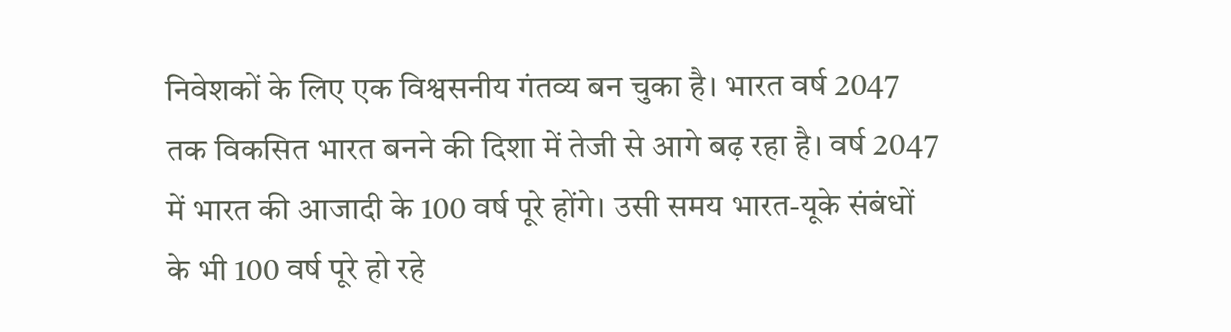निवेशकों के लिए एक विश्वसनीय गंतव्य बन चुका है। भारत वर्ष 2047 तक विकसित भारत बनने की दिशा में तेजी से आगे बढ़ रहा है। वर्ष 2047 में भारत की आजादी के 100 वर्ष पूरे होंगे। उसी समय भारत-यूके संबंधों के भी 100 वर्ष पूरे हो रहे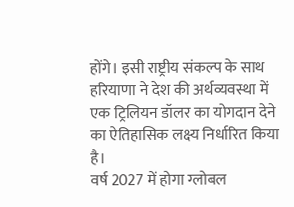होंगे। इसी राष्ट्रीय संकल्प के साथ हरियाणा ने देश की अर्थव्यवस्था में एक ट्रिलियन डॉलर का योगदान देने का ऐतिहासिक लक्ष्य निर्धारित किया है।
वर्ष 2027 में होगा ग्लोबल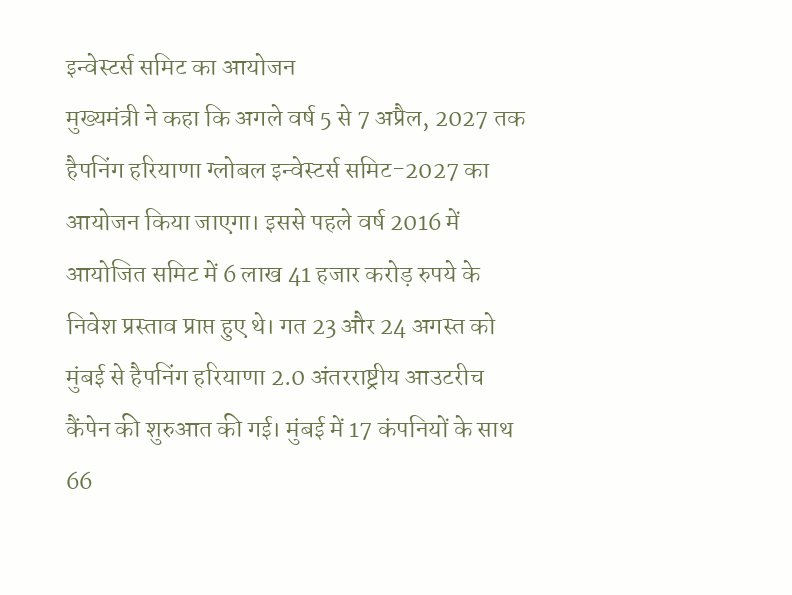इन्वेस्टर्स समिट का आयोजन
मुख्यमंत्री ने कहा कि अगले वर्ष 5 से 7 अप्रैल, 2027 तक हैपनिंग हरियाणा ग्लोबल इन्वेस्टर्स समिट-2027 का आयोजन किया जाएगा। इससे पहले वर्ष 2016 में आयोजित समिट में 6 लाख 41 हजार करोड़ रुपये के निवेश प्रस्ताव प्राप्त हुए थे। गत 23 और 24 अगस्त को मुंबई से हैपनिंग हरियाणा 2.0 अंतरराष्ट्रीय आउटरीच कैंपेन की शुरुआत की गई। मुंबई में 17 कंपनियों के साथ 66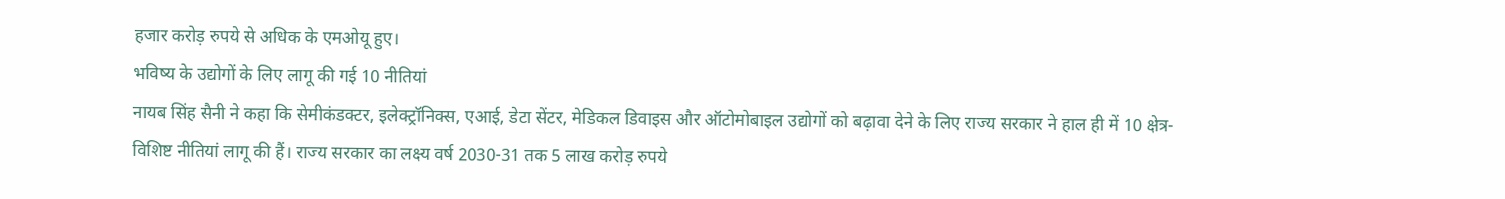हजार करोड़ रुपये से अधिक के एमओयू हुए।
भविष्य के उद्योगों के लिए लागू की गई 10 नीतियां
नायब सिंह सैनी ने कहा कि सेमीकंडक्टर, इलेक्ट्रॉनिक्स, एआई, डेटा सेंटर, मेडिकल डिवाइस और ऑटोमोबाइल उद्योगों को बढ़ावा देने के लिए राज्य सरकार ने हाल ही में 10 क्षेत्र-विशिष्ट नीतियां लागू की हैं। राज्य सरकार का लक्ष्य वर्ष 2030-31 तक 5 लाख करोड़ रुपये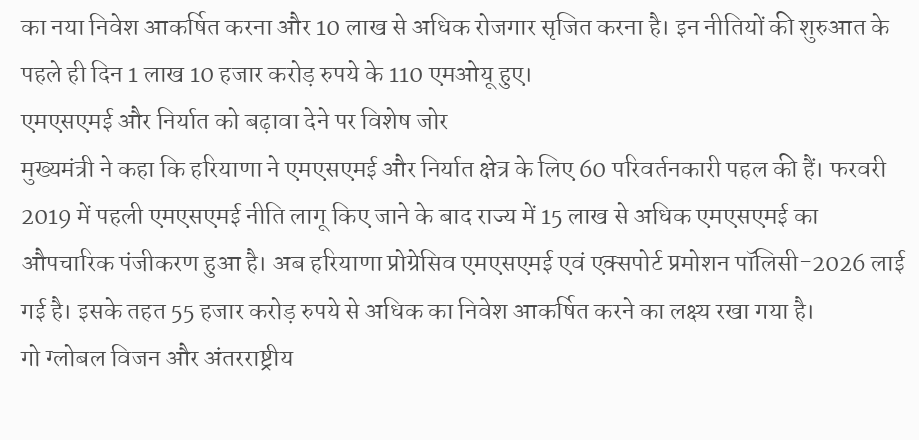का नया निवेश आकर्षित करना और 10 लाख से अधिक रोजगार सृजित करना है। इन नीतियों की शुरुआत के पहले ही दिन 1 लाख 10 हजार करोड़ रुपये के 110 एमओयू हुए।
एमएसएमई और निर्यात को बढ़ावा देने पर विशेष जोर
मुख्यमंत्री ने कहा कि हरियाणा ने एमएसएमई और निर्यात क्षेत्र के लिए 60 परिवर्तनकारी पहल की हैं। फरवरी 2019 में पहली एमएसएमई नीति लागू किए जाने के बाद राज्य में 15 लाख से अधिक एमएसएमई का औपचारिक पंजीकरण हुआ है। अब हरियाणा प्रोग्रेसिव एमएसएमई एवं एक्सपोर्ट प्रमोशन पॉलिसी-2026 लाई गई है। इसके तहत 55 हजार करोड़ रुपये से अधिक का निवेश आकर्षित करने का लक्ष्य रखा गया है।
गो ग्लोबल विजन और अंतरराष्ट्रीय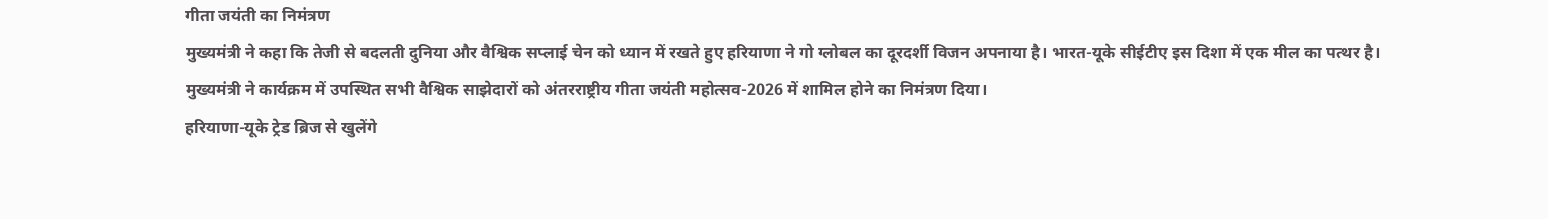गीता जयंती का निमंत्रण
मुख्यमंत्री ने कहा कि तेजी से बदलती दुनिया और वैश्विक सप्लाई चेन को ध्यान में रखते हुए हरियाणा ने गो ग्लोबल का दूरदर्शी विजन अपनाया है। भारत-यूके सीईटीए इस दिशा में एक मील का पत्थर है। मुख्यमंत्री ने कार्यक्रम में उपस्थित सभी वैश्विक साझेदारों को अंतरराष्ट्रीय गीता जयंती महोत्सव-2026 में शामिल होने का निमंत्रण दिया।
हरियाणा-यूके ट्रेड ब्रिज से खुलेंगे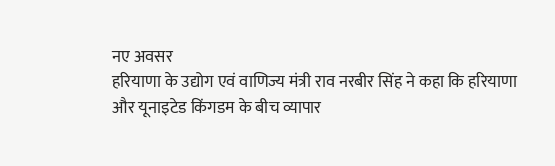नए अवसर
हरियाणा के उद्योग एवं वाणिज्य मंत्री राव नरबीर सिंह ने कहा कि हरियाणा और यूनाइटेड किंगडम के बीच व्यापार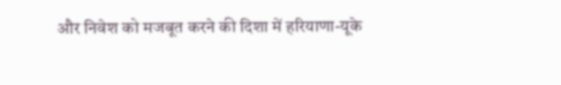और निवेश को मजबूत करने की दिशा में हरियाणा-यूके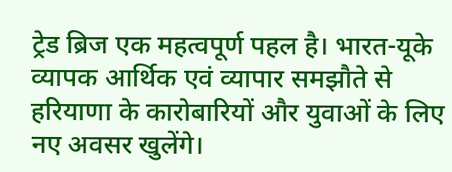ट्रेड ब्रिज एक महत्वपूर्ण पहल है। भारत-यूके व्यापक आर्थिक एवं व्यापार समझौते से हरियाणा के कारोबारियों और युवाओं के लिए नए अवसर खुलेंगे।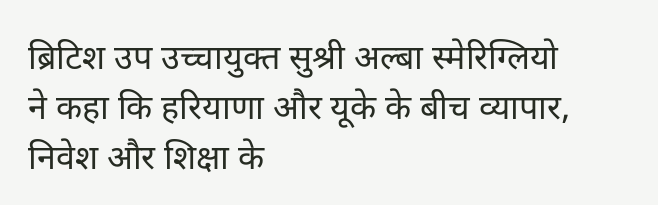ब्रिटिश उप उच्चायुक्त सुश्री अल्बा स्मेरिग्लियो ने कहा कि हरियाणा और यूके के बीच व्यापार, निवेश और शिक्षा के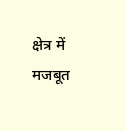क्षेत्र में मजबूत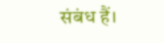संबंध हैं।